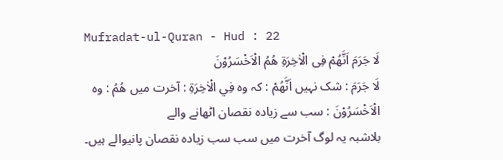Mufradat-ul-Quran - Hud : 22
لَا جَرَمَ اَنَّهُمْ فِی الْاٰخِرَةِ هُمُ الْاَخْسَرُوْنَ
لَا جَرَمَ : شک نہیں اَنَّهُمْ : کہ وہ فِي الْاٰخِرَةِ : آخرت میں هُمُ : وہ الْاَخْسَرُوْنَ : سب سے زیادہ نقصان اٹھانے والے
بلاشبہ یہ لوگ آخرت میں سب سب زیادہ نقصان پانیوالے ہیں۔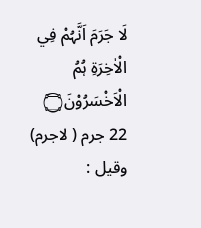لَا جَرَمَ اَنَّہُمْ فِي الْاٰخِرَۃِ ہُمُ الْاَخْسَرُوْنَ۝ 22 جرم ( لاجرم) وقیل :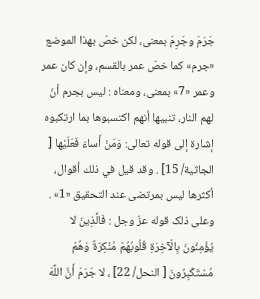جَرَمَ وجَرِمَ بمعنی، لکن خصّ بهذا الموضع «جرم» كما خصّ عمر بالقسم، وإن کان عمر وعمر «7» بمعنی، ومعناه : ليس بجرم أنّ لهم النار، تنبيها أنهم اکتسبوها بما ارتکبوه إشارة إلى قوله تعالی: وَمَنْ أَساءَ فَعَلَيْها [ الجاثية/ 15] . وقد قيل في ذلك أقوال، أكثرها ليس بمرتضی عند التحقیق «1» . وعلی ذلک قوله عزّ وجل : فَالَّذِينَ لا يُؤْمِنُونَ بِالْآخِرَةِ قُلُوبُهُمْ مُنْكِرَةٌ وَهُمْ مُسْتَكْبِرُونَ [ النحل/ 22] ، لا جَرَمَ أَنَّ اللَّهَ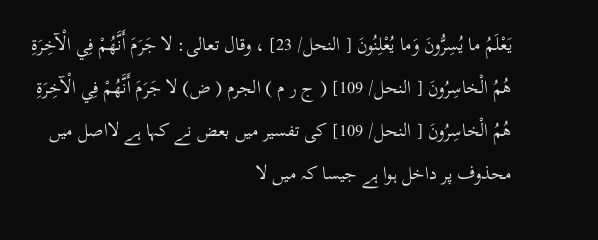يَعْلَمُ ما يُسِرُّونَ وَما يُعْلِنُونَ [ النحل/ 23] ، وقال تعالی: لا جَرَمَ أَنَّهُمْ فِي الْآخِرَةِ هُمُ الْخاسِرُونَ [ النحل/ 109] ( ج ر م ) الجرم ( ض) لا جَرَمَ أَنَّهُمْ فِي الْآخِرَةِ هُمُ الْخاسِرُونَ [ النحل/ 109] کی تفسیر میں بعض نے کہا ہے لااصل میں محذوف پر داخل ہوا ہے جیسا کہ میں لا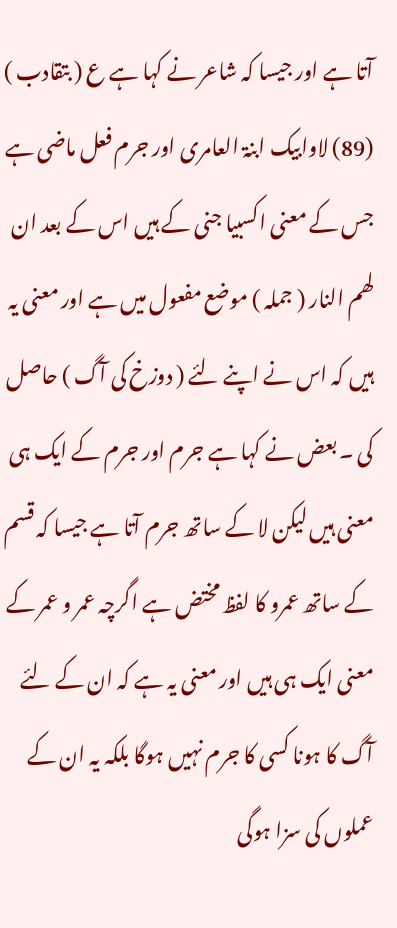آتا ہے اور جیسا کہ شاعر نے کہا ہے ع ( بتقادب ) (89) لاوابیک ابنۃ العامری اور جرم فعل ماضی ہے جس کے معنی اکسبیا جنی کے ہیں اس کے بعد ان لھم النار ( جملہ ) موضع مفعول میں ہے اور معنی یہ ہیں کہ اس نے اپنے لئے ( دوزخ کی آگ ) حاصل کی ۔ بعض نے کہا ہے جرم اور جرم کے ایک ہی معنی ہیں لیکن لا کے ساتھ جرم آتا ہے جیسا کہ قسم کے ساتھ عمرو کا لفظ مختض ہے اگرچہ عمر و عمر کے معنی ایک ہی ہیں اور معنی یہ ہے کہ ان کے لئے آگ کا ہونا کسی کا جرم نہیں ہوگا بلکہ یہ ان کے عملوں کی سزا ہوگی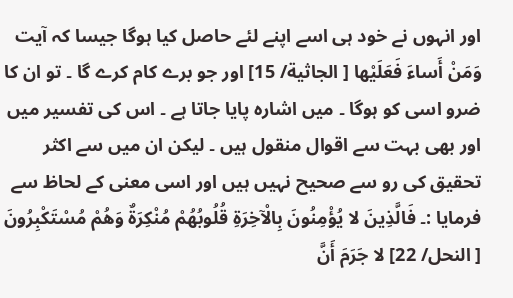اور انہوں نے خود ہی اسے اپنے لئے حاصل کیا ہوگا جیسا کہ آیت وَمَنْ أَساءَ فَعَلَيْها [ الجاثية/ 15] اور جو برے کام کرے گا ۔ تو ان کا ضرو اسی کو ہوگا ۔ میں اشارہ پایا جاتا ہے ۔ اس کی تفسیر میں اور بھی بہت سے اقوال منقول ہیں ۔ لیکن ان میں سے اکثر تحقیق کی رو سے صحیح نہیں ہیں اور اسی معنی کے لحاظ سے فرمایا :۔ فَالَّذِينَ لا يُؤْمِنُونَ بِالْآخِرَةِ قُلُوبُهُمْ مُنْكِرَةٌ وَهُمْ مُسْتَكْبِرُونَ [ النحل/ 22] لا جَرَمَ أَنَّ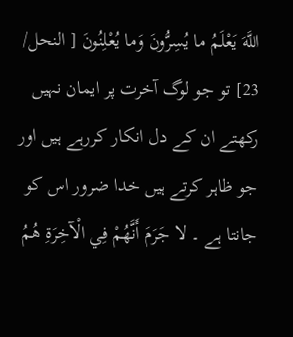اللَّهَ يَعْلَمُ ما يُسِرُّونَ وَما يُعْلِنُونَ [ النحل/ 23] تو جو لوگ آخرت پر ایمان نہیں رکھتے ان کے دل انکار کررہے ہیں اور جو ظاہر کرتے ہیں خدا ضرور اس کو جانتا ہے ۔ لا جَرَمَ أَنَّهُمْ فِي الْآخِرَةِ هُمُ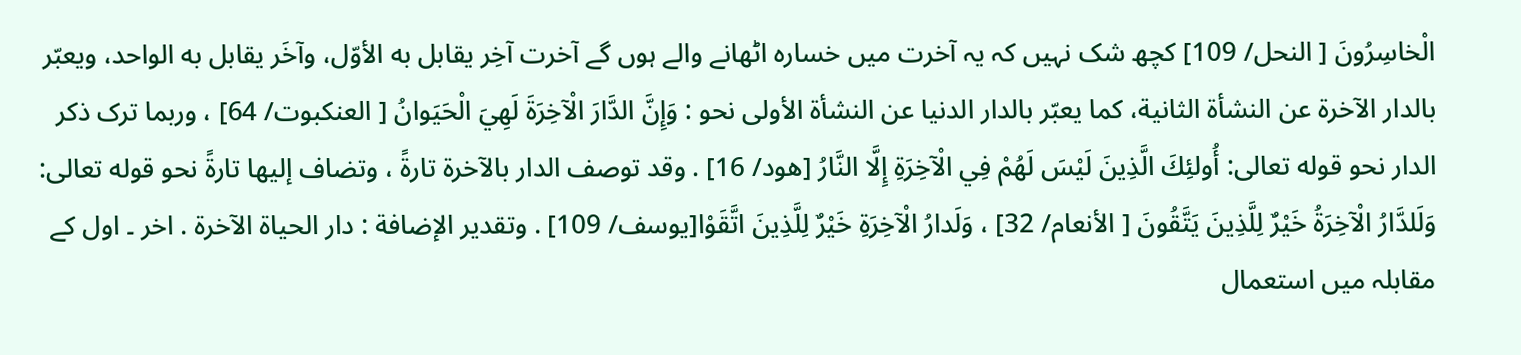الْخاسِرُونَ [ النحل/ 109] کچھ شک نہیں کہ یہ آخرت میں خسارہ اٹھانے والے ہوں گے آخرت آخِر يقابل به الأوّل، وآخَر يقابل به الواحد، ويعبّر بالدار الآخرة عن النشأة الثانية، كما يعبّر بالدار الدنیا عن النشأة الأولی نحو : وَإِنَّ الدَّارَ الْآخِرَةَ لَهِيَ الْحَيَوانُ [ العنکبوت/ 64] ، وربما ترک ذکر الدار نحو قوله تعالی: أُولئِكَ الَّذِينَ لَيْسَ لَهُمْ فِي الْآخِرَةِ إِلَّا النَّارُ [هود/ 16] . وقد توصف الدار بالآخرة تارةً ، وتضاف إليها تارةً نحو قوله تعالی: وَلَلدَّارُ الْآخِرَةُ خَيْرٌ لِلَّذِينَ يَتَّقُونَ [ الأنعام/ 32] ، وَلَدارُ الْآخِرَةِ خَيْرٌ لِلَّذِينَ اتَّقَوْا[يوسف/ 109] . وتقدیر الإضافة : دار الحیاة الآخرة . اخر ۔ اول کے مقابلہ میں استعمال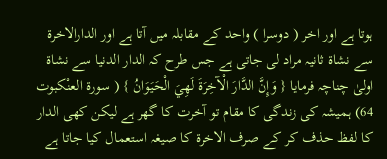ہوتا ہے اور اخر ( دوسرا ) واحد کے مقابلہ میں آتا ہے اور الدارالاخرۃ سے نشاۃ ثانیہ مراد لی جاتی ہے جس طرح کہ الدار الدنیا سے نشاۃ اولیٰ چناچہ فرمایا { وَإِنَّ الدَّارَ الْآخِرَةَ لَهِيَ الْحَيَوَانُ } ( سورة العنْکبوت 64) ہمیشہ کی زندگی کا مقام تو آخرت کا گھر ہے لیکن کھی الدار کا لفظ حذف کر کے صرف الاخرۃ کا صیغہ استعمال کیا جاتا ہے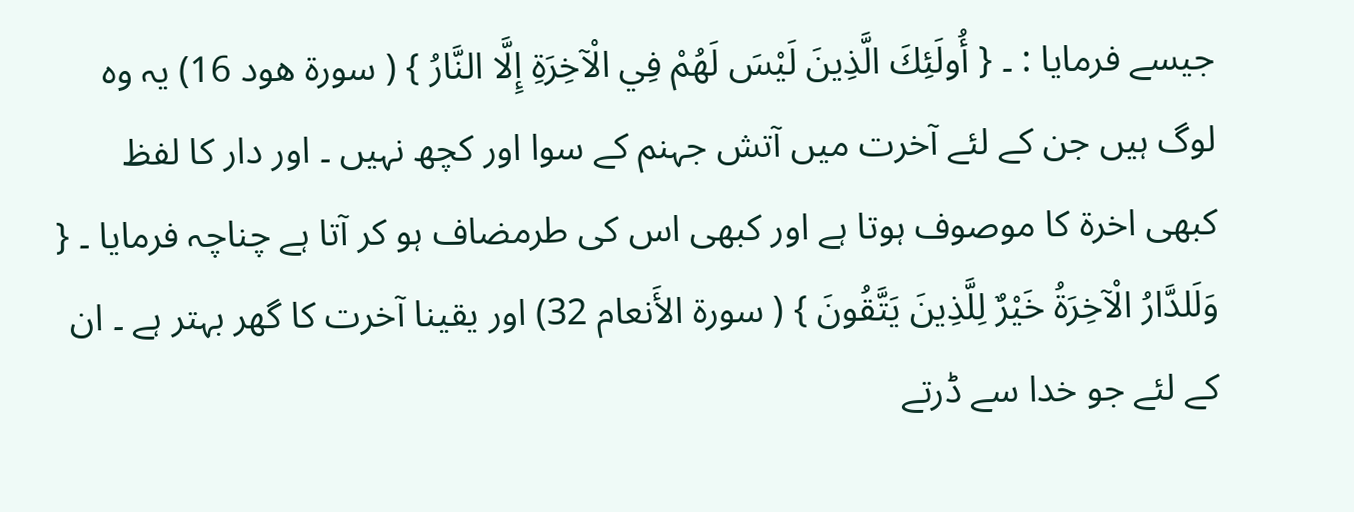جیسے فرمایا : ۔ { أُولَئِكَ الَّذِينَ لَيْسَ لَهُمْ فِي الْآخِرَةِ إِلَّا النَّارُ } ( سورة هود 16) یہ وہ لوگ ہیں جن کے لئے آخرت میں آتش جہنم کے سوا اور کچھ نہیں ۔ اور دار کا لفظ کبھی اخرۃ کا موصوف ہوتا ہے اور کبھی اس کی طرمضاف ہو کر آتا ہے چناچہ فرمایا ۔ { وَلَلدَّارُ الْآخِرَةُ خَيْرٌ لِلَّذِينَ يَتَّقُونَ } ( سورة الأَنعام 32) اور یقینا آخرت کا گھر بہتر ہے ۔ ان کے لئے جو خدا سے ڈرتے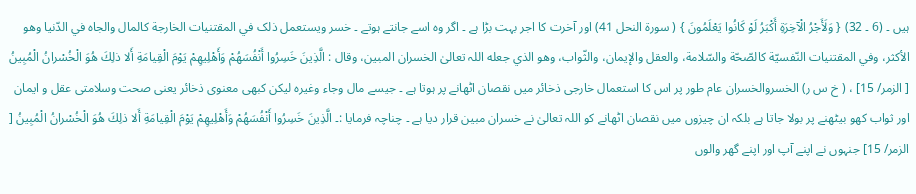ہیں ۔ (6 ۔ 32) { وَلَأَجْرُ الْآخِرَةِ أَكْبَرُ لَوْ كَانُوا يَعْلَمُونَ } ( سورة النحل 41) اور آخرت کا اجر بہت بڑا ہے ۔ اگر وہ اسے جانتے ہوتے ۔ خسر ويستعمل ذلک في المقتنیات الخارجة کالمال والجاه في الدّنيا وهو الأكثر، وفي المقتنیات النّفسيّة کالصّحّة والسّلامة، والعقل والإيمان، والثّواب، وهو الذي جعله اللہ تعالیٰ الخسران المبین، وقال : الَّذِينَ خَسِرُوا أَنْفُسَهُمْ وَأَهْلِيهِمْ يَوْمَ الْقِيامَةِ أَلا ذلِكَ هُوَ الْخُسْرانُ الْمُبِينُ [ الزمر/ 15] ، ( خ س ر) الخسروالخسران عام طور پر اس کا استعمال خارجی ذخائر میں نقصان اٹھانے پر ہوتا ہے ۔ جیسے مال وجاء وغیرہ لیکن کبھی معنوی ذخائر یعنی صحت وسلامتی عقل و ایمان اور ثواب کھو بیٹھنے پر بولا جاتا ہے بلکہ ان چیزوں میں نقصان اٹھانے کو اللہ تعالیٰ نے خسران مبین قرار دیا ہے ۔ چناچہ فرمایا :۔ الَّذِينَ خَسِرُوا أَنْفُسَهُمْ وَأَهْلِيهِمْ يَوْمَ الْقِيامَةِ أَلا ذلِكَ هُوَ الْخُسْرانُ الْمُبِينُ [ الزمر/ 15] جنہوں نے اپنے آپ اور اپنے گھر والوں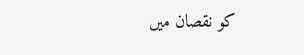کو نقصان میں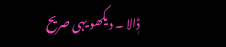ڈٖالا ۔ دیکھو یہی صریح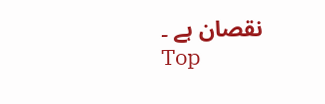نقصان ہے ۔
Top